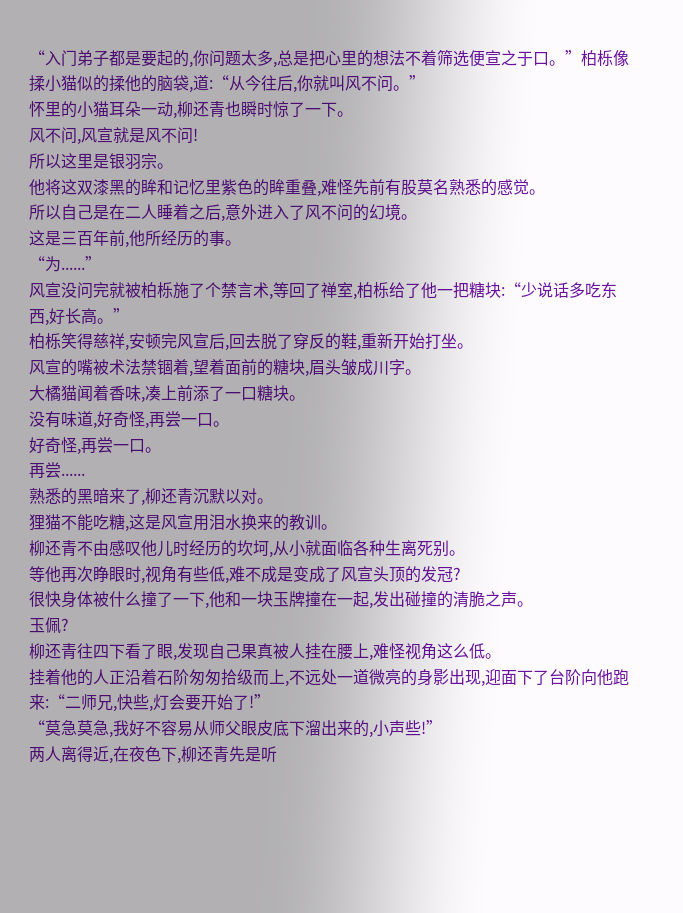“入门弟子都是要起的,你问题太多,总是把心里的想法不着筛选便宣之于口。”柏栎像揉小猫似的揉他的脑袋,道:“从今往后,你就叫风不问。”
怀里的小猫耳朵一动,柳还青也瞬时惊了一下。
风不问,风宣就是风不问!
所以这里是银羽宗。
他将这双漆黑的眸和记忆里紫色的眸重叠,难怪先前有股莫名熟悉的感觉。
所以自己是在二人睡着之后,意外进入了风不问的幻境。
这是三百年前,他所经历的事。
“为......”
风宣没问完就被柏栎施了个禁言术,等回了禅室,柏栎给了他一把糖块:“少说话多吃东西,好长高。”
柏栎笑得慈祥,安顿完风宣后,回去脱了穿反的鞋,重新开始打坐。
风宣的嘴被术法禁锢着,望着面前的糖块,眉头皱成川字。
大橘猫闻着香味,凑上前添了一口糖块。
没有味道,好奇怪,再尝一口。
好奇怪,再尝一口。
再尝......
熟悉的黑暗来了,柳还青沉默以对。
狸猫不能吃糖,这是风宣用泪水换来的教训。
柳还青不由感叹他儿时经历的坎坷,从小就面临各种生离死别。
等他再次睁眼时,视角有些低,难不成是变成了风宣头顶的发冠?
很快身体被什么撞了一下,他和一块玉牌撞在一起,发出碰撞的清脆之声。
玉佩?
柳还青往四下看了眼,发现自己果真被人挂在腰上,难怪视角这么低。
挂着他的人正沿着石阶匆匆拾级而上,不远处一道微亮的身影出现,迎面下了台阶向他跑来:“二师兄,快些,灯会要开始了!”
“莫急莫急,我好不容易从师父眼皮底下溜出来的,小声些!”
两人离得近,在夜色下,柳还青先是听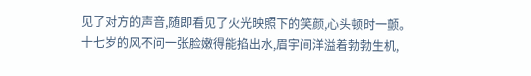见了对方的声音,随即看见了火光映照下的笑颜,心头顿时一颤。
十七岁的风不问一张脸嫩得能掐出水,眉宇间洋溢着勃勃生机,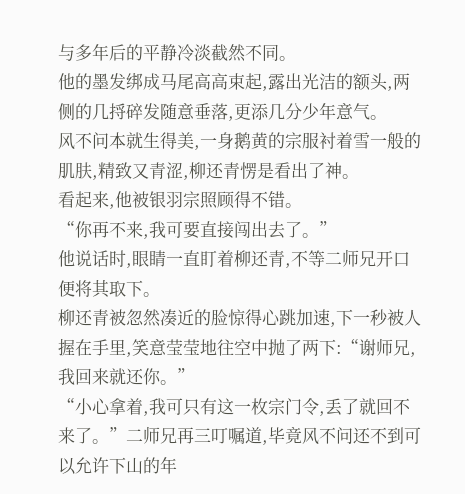与多年后的平静冷淡截然不同。
他的墨发绑成马尾高高束起,露出光洁的额头,两侧的几捋碎发随意垂落,更添几分少年意气。
风不问本就生得美,一身鹅黄的宗服衬着雪一般的肌肤,精致又青涩,柳还青愣是看出了神。
看起来,他被银羽宗照顾得不错。
“你再不来,我可要直接闯出去了。”
他说话时,眼睛一直盯着柳还青,不等二师兄开口便将其取下。
柳还青被忽然凑近的脸惊得心跳加速,下一秒被人握在手里,笑意莹莹地往空中抛了两下:“谢师兄,我回来就还你。”
“小心拿着,我可只有这一枚宗门令,丢了就回不来了。”二师兄再三叮嘱道,毕竟风不问还不到可以允许下山的年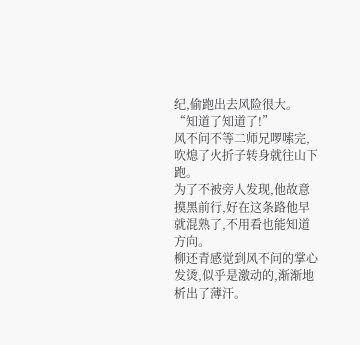纪,偷跑出去风险很大。
“知道了知道了!”
风不问不等二师兄啰嗦完,吹熄了火折子转身就往山下跑。
为了不被旁人发现,他故意摸黑前行,好在这条路他早就混熟了,不用看也能知道方向。
柳还青感觉到风不问的掌心发烫,似乎是激动的,渐渐地析出了薄汗。